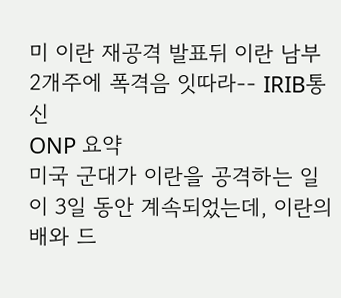미 이란 재공격 발표뒤 이란 남부 2개주에 폭격음 잇따라-- IRIB통신
ONP 요약
미국 군대가 이란을 공격하는 일이 3일 동안 계속되었는데, 이란의 배와 드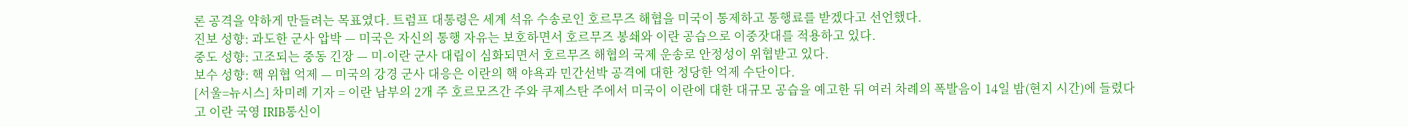론 공격을 약하게 만들려는 목표였다. 트럼프 대통령은 세계 석유 수송로인 호르무즈 해협을 미국이 통제하고 통행료를 받겠다고 선언했다.
진보 성향: 과도한 군사 압박 — 미국은 자신의 통행 자유는 보호하면서 호르무즈 봉쇄와 이란 공습으로 이중잣대를 적용하고 있다.
중도 성향: 고조되는 중동 긴장 — 미-이란 군사 대립이 심화되면서 호르무즈 해협의 국제 운송로 안정성이 위협받고 있다.
보수 성향: 핵 위협 억제 — 미국의 강경 군사 대응은 이란의 핵 야욕과 민간선박 공격에 대한 정당한 억제 수단이다.
[서울=뉴시스] 차미례 기자 = 이란 남부의 2개 주 호르모즈간 주와 쿠제스탄 주에서 미국이 이란에 대한 대규모 공습을 예고한 뒤 여러 차례의 폭발음이 14일 밤(현지 시간)에 들렸다고 이란 국영 IRIB통신이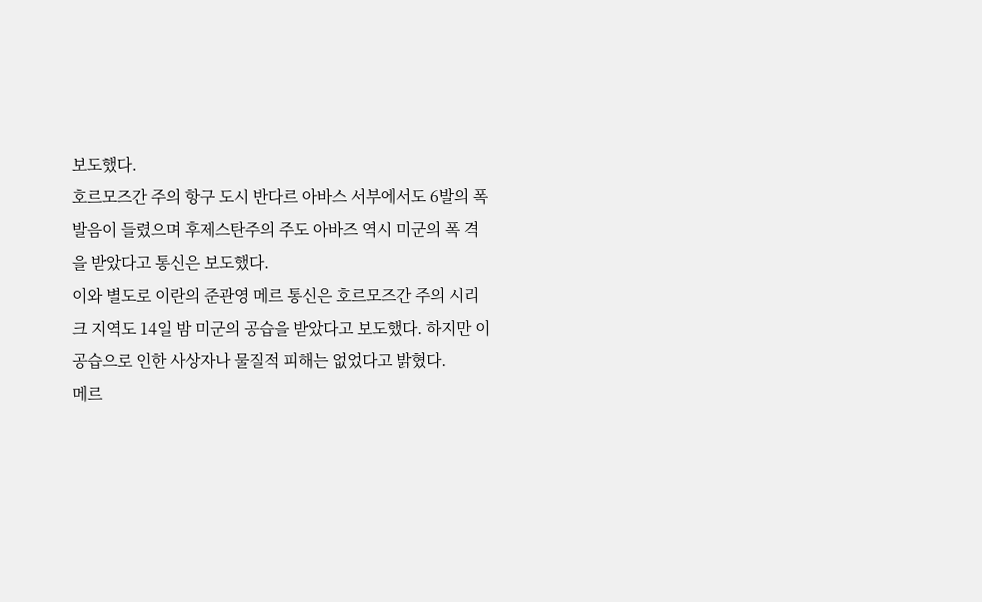보도했다.
호르모즈간 주의 항구 도시 반다르 아바스 서부에서도 6발의 폭발음이 들렸으며 후제스탄주의 주도 아바즈 역시 미군의 폭 격을 받았다고 통신은 보도했다.
이와 별도로 이란의 준관영 메르 통신은 호르모즈간 주의 시리크 지역도 14일 밤 미군의 공습을 받았다고 보도했다. 하지만 이 공습으로 인한 사상자나 물질적 피해는 없었다고 밝혔다.
메르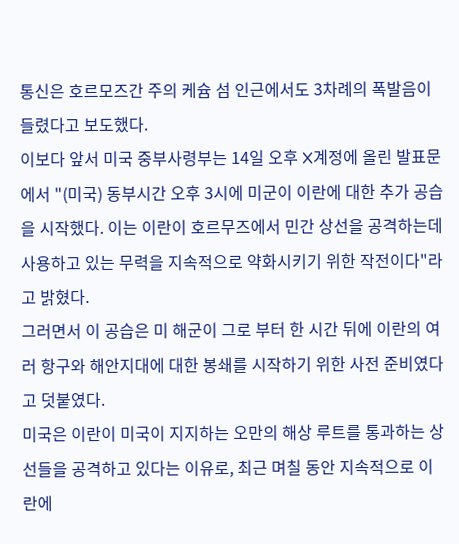통신은 호르모즈간 주의 케슘 섬 인근에서도 3차례의 폭발음이 들렸다고 보도했다.
이보다 앞서 미국 중부사령부는 14일 오후 X계정에 올린 발표문에서 "(미국) 동부시간 오후 3시에 미군이 이란에 대한 추가 공습을 시작했다. 이는 이란이 호르무즈에서 민간 상선을 공격하는데 사용하고 있는 무력을 지속적으로 약화시키기 위한 작전이다"라고 밝혔다.
그러면서 이 공습은 미 해군이 그로 부터 한 시간 뒤에 이란의 여러 항구와 해안지대에 대한 봉쇄를 시작하기 위한 사전 준비였다고 덧붙였다.
미국은 이란이 미국이 지지하는 오만의 해상 루트를 통과하는 상선들을 공격하고 있다는 이유로, 최근 며칠 동안 지속적으로 이란에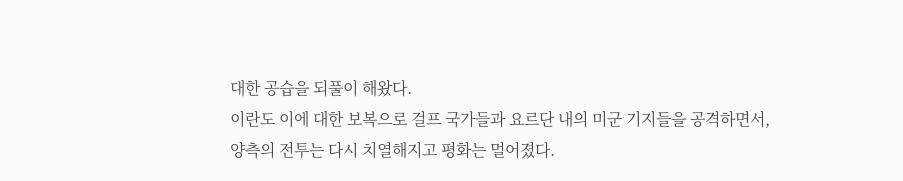대한 공습을 되풀이 해왔다.
이란도 이에 대한 보복으로 걸프 국가들과 요르단 내의 미군 기지들을 공격하면서, 양측의 전투는 다시 치열해지고 평화는 멀어졌다.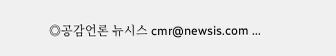◎공감언론 뉴시스 cmr@newsis.com ...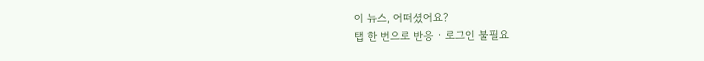이 뉴스, 어떠셨어요?
탭 한 번으로 반응 · 로그인 불필요